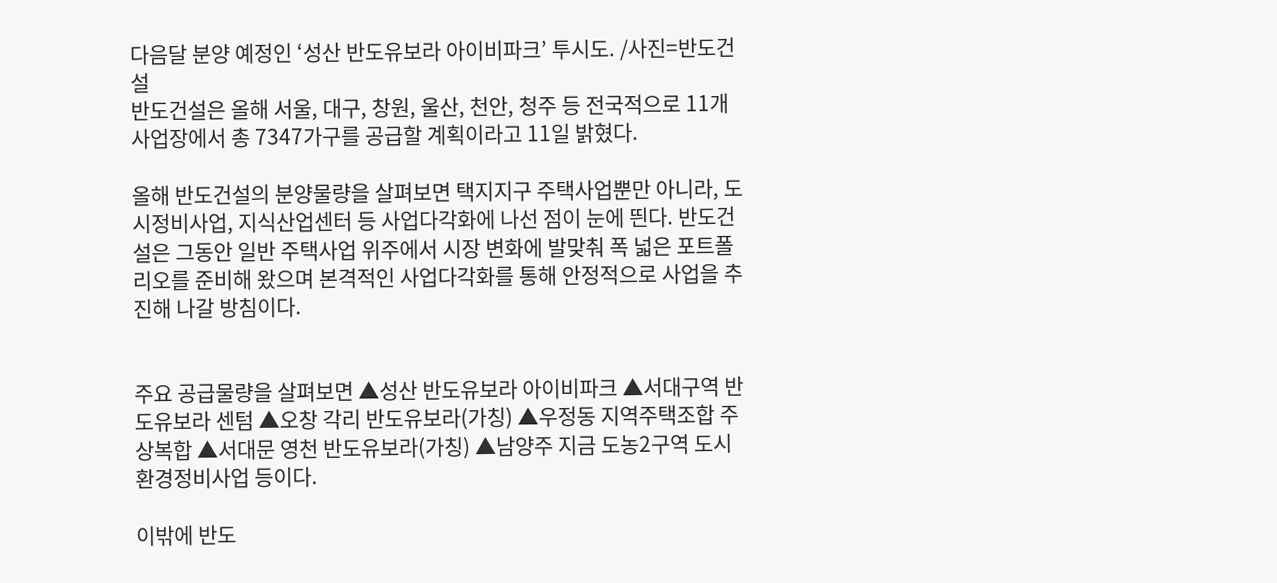다음달 분양 예정인 ‘성산 반도유보라 아이비파크’ 투시도. /사진=반도건설
반도건설은 올해 서울, 대구, 창원, 울산, 천안, 청주 등 전국적으로 11개 사업장에서 총 7347가구를 공급할 계획이라고 11일 밝혔다.

올해 반도건설의 분양물량을 살펴보면 택지지구 주택사업뿐만 아니라, 도시정비사업, 지식산업센터 등 사업다각화에 나선 점이 눈에 띈다. 반도건설은 그동안 일반 주택사업 위주에서 시장 변화에 발맞춰 폭 넓은 포트폴리오를 준비해 왔으며 본격적인 사업다각화를 통해 안정적으로 사업을 추진해 나갈 방침이다.


주요 공급물량을 살펴보면 ▲성산 반도유보라 아이비파크 ▲서대구역 반도유보라 센텀 ▲오창 각리 반도유보라(가칭) ▲우정동 지역주택조합 주상복합 ▲서대문 영천 반도유보라(가칭) ▲남양주 지금 도농2구역 도시환경정비사업 등이다.

이밖에 반도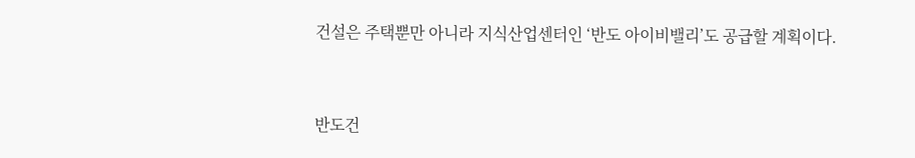건설은 주택뿐만 아니라 지식산업센터인 ‘반도 아이비밸리’도 공급할 계획이다.


반도건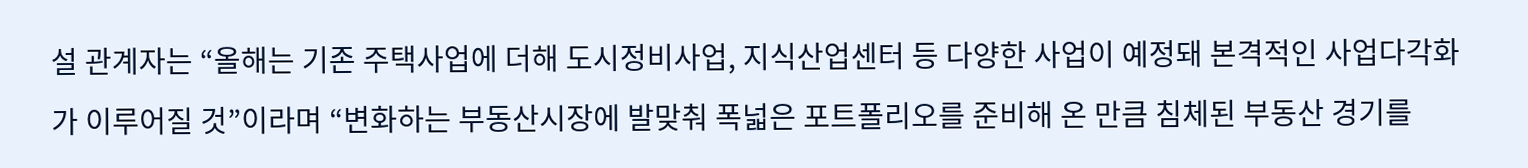설 관계자는 “올해는 기존 주택사업에 더해 도시정비사업, 지식산업센터 등 다양한 사업이 예정돼 본격적인 사업다각화가 이루어질 것”이라며 “변화하는 부동산시장에 발맞춰 폭넓은 포트폴리오를 준비해 온 만큼 침체된 부동산 경기를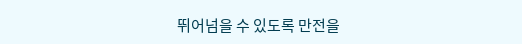뛰어넘을 수 있도록 만전을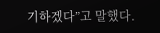기하겠다”고 말했다.